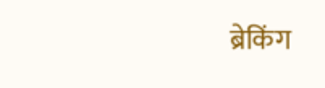ब्रेकिंग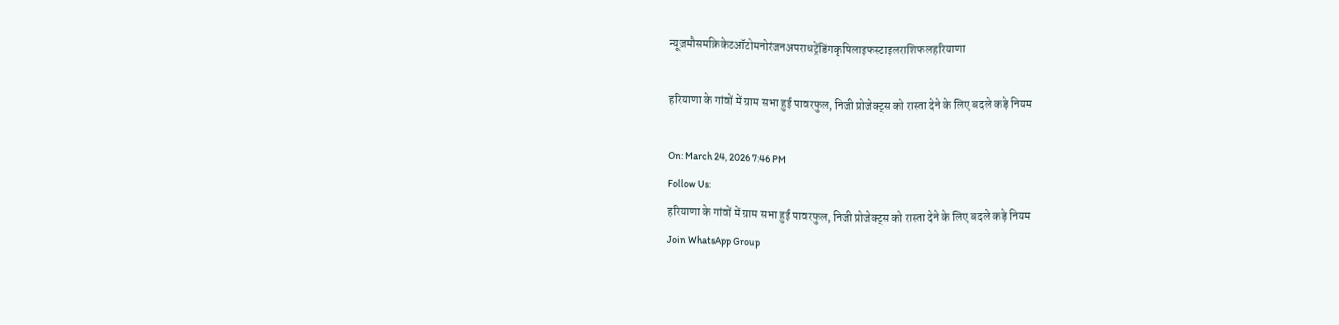न्यूज़मौसमक्रिकेटऑटोमनोरंजनअपराधट्रेंडिंगकृषिलाइफस्टाइलराशिफलहरियाणा

हरियाणा के गांवों में ग्राम सभा हुई पावरफुल, निजी प्रोजेक्ट्स को रास्ता देने के लिए बदले कड़े नियम

On: March 24, 2026 7:46 PM
Follow Us:
हरियाणा के गांवों में ग्राम सभा हुई पावरफुल, निजी प्रोजेक्ट्स को रास्ता देने के लिए बदले कड़े नियम
Join WhatsApp Group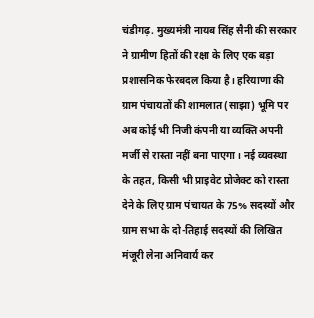चंडीगढ़. मुख्यमंत्री नायब सिंह सैनी की सरकार ने ग्रामीण हितों की रक्षा के लिए एक बड़ा प्रशासनिक फेरबदल किया है। हरियाणा की ग्राम पंचायतों की शामलात (साझा) भूमि पर अब कोई भी निजी कंपनी या व्यक्ति अपनी मर्जी से रास्ता नहीं बना पाएगा। नई व्यवस्था के तहत, किसी भी प्राइवेट प्रोजेक्ट को रास्ता देने के लिए ग्राम पंचायत के 75% सदस्यों और ग्राम सभा के दो-तिहाई सदस्यों की लिखित मंजूरी लेना अनिवार्य कर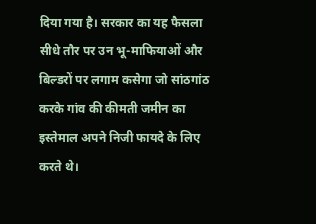दिया गया है। सरकार का यह फैसला सीधे तौर पर उन भू-माफियाओं और बिल्डरों पर लगाम कसेगा जो सांठगांठ करके गांव की कीमती जमीन का इस्तेमाल अपने निजी फायदे के लिए करते थे।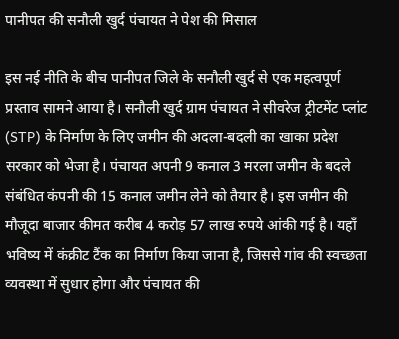पानीपत की सनौली खुर्द पंचायत ने पेश की मिसाल

इस नई नीति के बीच पानीपत जिले के सनौली खुर्द से एक महत्वपूर्ण प्रस्ताव सामने आया है। सनौली खुर्द ग्राम पंचायत ने सीवरेज ट्रीटमेंट प्लांट (STP) के निर्माण के लिए जमीन की अदला-बदली का खाका प्रदेश सरकार को भेजा है। पंचायत अपनी 9 कनाल 3 मरला जमीन के बदले संबंधित कंपनी की 15 कनाल जमीन लेने को तैयार है। इस जमीन की मौजूदा बाजार कीमत करीब 4 करोड़ 57 लाख रुपये आंकी गई है। यहाँ भविष्य में कंक्रीट टैंक का निर्माण किया जाना है, जिससे गांव की स्वच्छता व्यवस्था में सुधार होगा और पंचायत की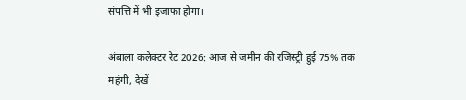संपत्ति में भी इजाफा होगा।

अंबाला कलेक्टर रेट 2026: आज से जमीन की रजिस्ट्री हुई 75% तक महंगी, देखें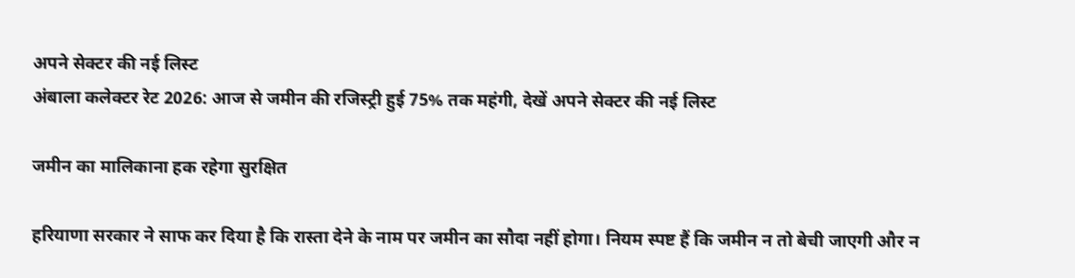अपने सेक्टर की नई लिस्ट
अंबाला कलेक्टर रेट 2026: आज से जमीन की रजिस्ट्री हुई 75% तक महंगी, देखें अपने सेक्टर की नई लिस्ट

जमीन का मालिकाना हक रहेगा सुरक्षित

हरियाणा सरकार ने साफ कर दिया है कि रास्ता देने के नाम पर जमीन का सौदा नहीं होगा। नियम स्पष्ट हैं कि जमीन न तो बेची जाएगी और न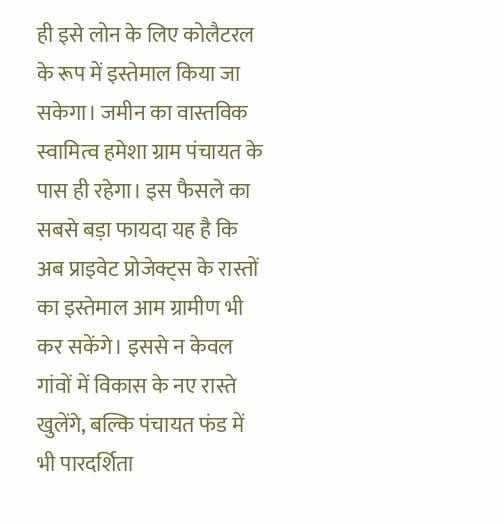ही इसे लोन के लिए कोलैटरल के रूप में इस्तेमाल किया जा सकेगा। जमीन का वास्तविक स्वामित्व हमेशा ग्राम पंचायत के पास ही रहेगा। इस फैसले का सबसे बड़ा फायदा यह है कि अब प्राइवेट प्रोजेक्ट्स के रास्तों का इस्तेमाल आम ग्रामीण भी कर सकेंगे। इससे न केवल गांवों में विकास के नए रास्ते खुलेंगे, बल्कि पंचायत फंड में भी पारदर्शिता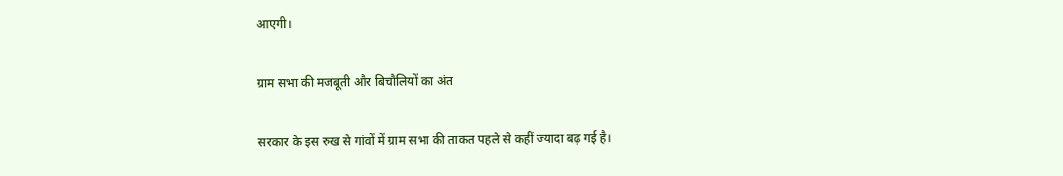आएगी।

ग्राम सभा की मजबूती और बिचौलियों का अंत

सरकार के इस रुख से गांवों में ग्राम सभा की ताकत पहले से कहीं ज्यादा बढ़ गई है।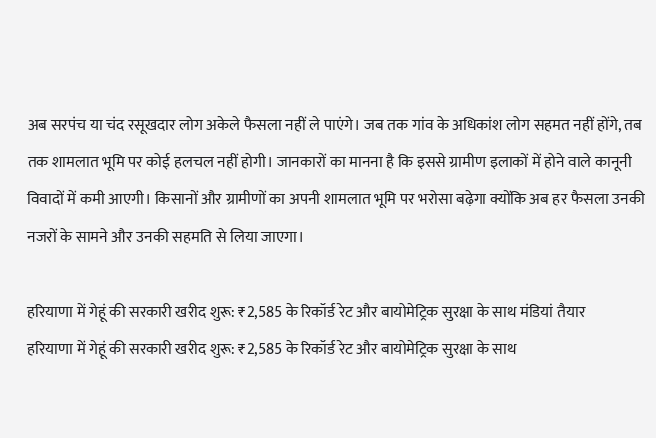अब सरपंच या चंद रसूखदार लोग अकेले फैसला नहीं ले पाएंगे। जब तक गांव के अधिकांश लोग सहमत नहीं होंगे, तब तक शामलात भूमि पर कोई हलचल नहीं होगी। जानकारों का मानना है कि इससे ग्रामीण इलाकों में होने वाले कानूनी विवादों में कमी आएगी। किसानों और ग्रामीणों का अपनी शामलात भूमि पर भरोसा बढ़ेगा क्योंकि अब हर फैसला उनकी नजरों के सामने और उनकी सहमति से लिया जाएगा।

हरियाणा में गेहूं की सरकारी खरीद शुरू: ₹2,585 के रिकॉर्ड रेट और बायोमेट्रिक सुरक्षा के साथ मंडियां तैयार
हरियाणा में गेहूं की सरकारी खरीद शुरू: ₹2,585 के रिकॉर्ड रेट और बायोमेट्रिक सुरक्षा के साथ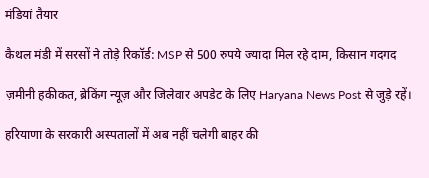मंडियां तैयार

कैथल मंडी में सरसों ने तोड़े रिकॉर्ड: MSP से 500 रुपये ज्यादा मिल रहे दाम, किसान गदगद

ज़मीनी हकीकत, ब्रेकिंग न्यूज़ और जिलेवार अपडेट के लिए Haryana News Post से जुड़े रहें।

हरियाणा के सरकारी अस्पतालों में अब नहीं चलेगी बाहर की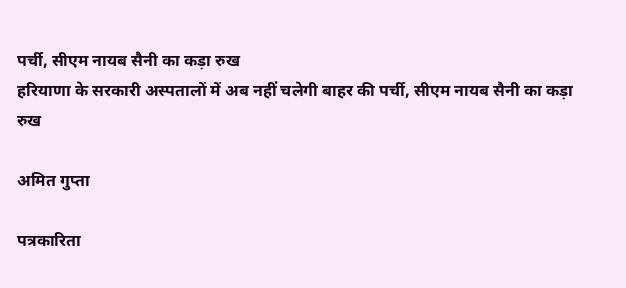पर्ची, सीएम नायब सैनी का कड़ा रुख
हरियाणा के सरकारी अस्पतालों में अब नहीं चलेगी बाहर की पर्ची, सीएम नायब सैनी का कड़ा रुख

अमित गुप्ता

पत्रकारिता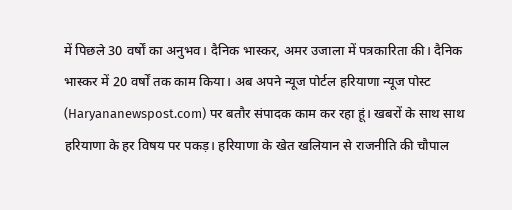में पिछले 30 वर्षों का अनुभव। दैनिक भास्कर, अमर उजाला में पत्रकारिता की। दैनिक भास्कर में 20 वर्षों तक काम किया। अब अपने न्यूज पोर्टल हरियाणा न्यूज पोस्ट (Haryananewspost.com) पर बतौर संपादक काम कर रहा हूं। खबरों के साथ साथ हरियाणा के हर विषय पर पकड़। हरियाणा के खेत खलियान से राजनीति की चौपाल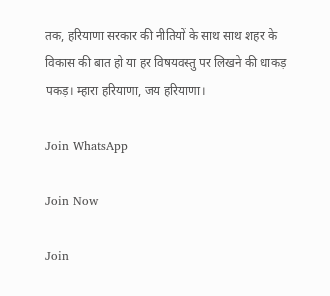तक, हरियाणा सरकार की नीतियों के साथ साथ शहर के विकास की बात हो या हर विषयवस्तु पर लिखने की धाकड़ पकड़। म्हारा हरियाणा, जय हरियाणा।

Join WhatsApp

Join Now

Join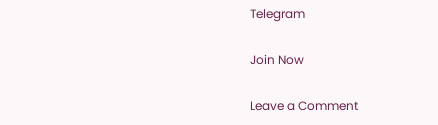Telegram

Join Now

Leave a Comment